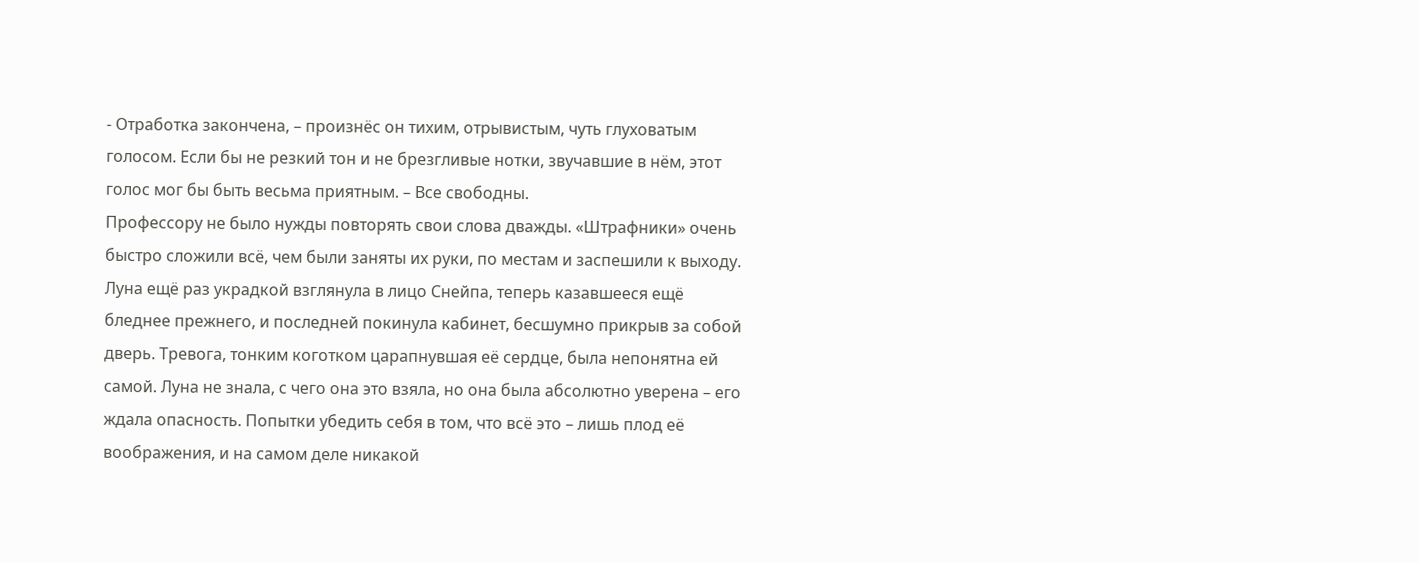- Отработка закончена, – произнёс он тихим, отрывистым, чуть глуховатым голосом. Если бы не резкий тон и не брезгливые нотки, звучавшие в нём, этот голос мог бы быть весьма приятным. – Все свободны.
Профессору не было нужды повторять свои слова дважды. «Штрафники» очень быстро сложили всё, чем были заняты их руки, по местам и заспешили к выходу. Луна ещё раз украдкой взглянула в лицо Снейпа, теперь казавшееся ещё бледнее прежнего, и последней покинула кабинет, бесшумно прикрыв за собой дверь. Тревога, тонким коготком царапнувшая её сердце, была непонятна ей самой. Луна не знала, с чего она это взяла, но она была абсолютно уверена – его ждала опасность. Попытки убедить себя в том, что всё это – лишь плод её воображения, и на самом деле никакой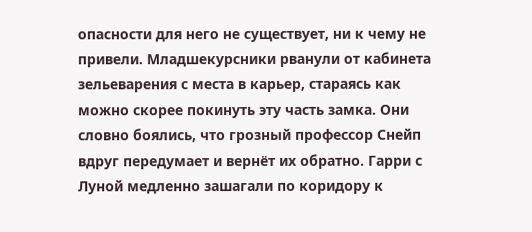опасности для него не существует, ни к чему не привели. Младшекурсники рванули от кабинета зельеварения с места в карьер, стараясь как можно скорее покинуть эту часть замка. Они словно боялись, что грозный профессор Снейп вдруг передумает и вернёт их обратно. Гарри с Луной медленно зашагали по коридору к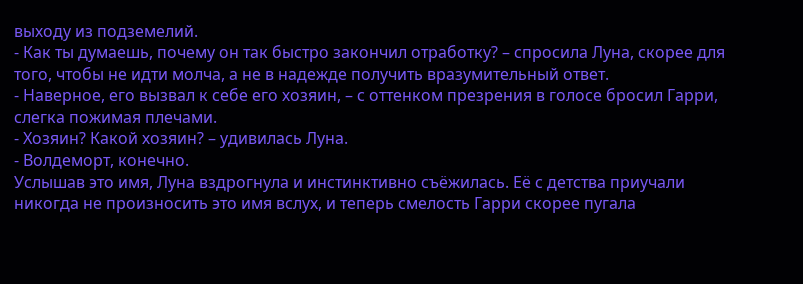выходу из подземелий.
- Как ты думаешь, почему он так быстро закончил отработку? – спросила Луна, скорее для того, чтобы не идти молча, а не в надежде получить вразумительный ответ.
- Наверное, его вызвал к себе его хозяин, – с оттенком презрения в голосе бросил Гарри, слегка пожимая плечами.
- Хозяин? Какой хозяин? – удивилась Луна.
- Волдеморт, конечно.
Услышав это имя, Луна вздрогнула и инстинктивно съёжилась. Её с детства приучали никогда не произносить это имя вслух, и теперь смелость Гарри скорее пугала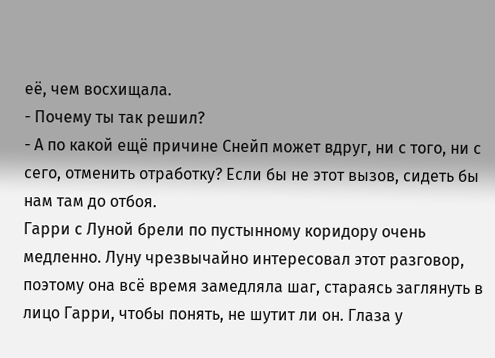её, чем восхищала.
- Почему ты так решил?
- А по какой ещё причине Снейп может вдруг, ни с того, ни с сего, отменить отработку? Если бы не этот вызов, сидеть бы нам там до отбоя.
Гарри с Луной брели по пустынному коридору очень медленно. Луну чрезвычайно интересовал этот разговор, поэтому она всё время замедляла шаг, стараясь заглянуть в лицо Гарри, чтобы понять, не шутит ли он. Глаза у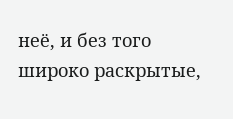неё, и без того широко раскрытые,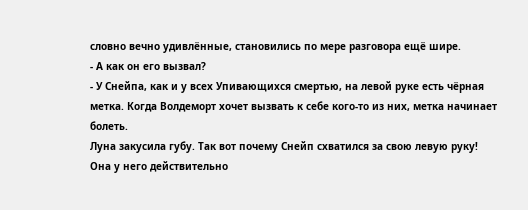словно вечно удивлённые, становились по мере разговора ещё шире.
- А как он его вызвал?
- У Снейпа, как и у всех Упивающихся смертью, на левой руке есть чёрная метка. Когда Волдеморт хочет вызвать к себе кого-то из них, метка начинает болеть.
Луна закусила губу. Так вот почему Снейп схватился за свою левую руку! Она у него действительно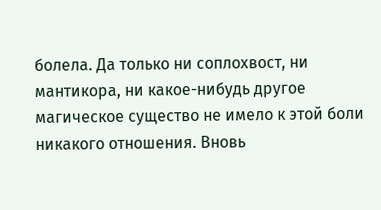болела. Да только ни соплохвост, ни мантикора, ни какое-нибудь другое магическое существо не имело к этой боли никакого отношения. Вновь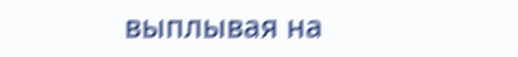выплывая на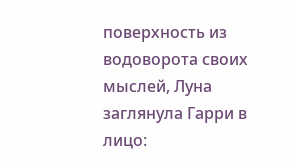поверхность из водоворота своих мыслей, Луна заглянула Гарри в лицо: